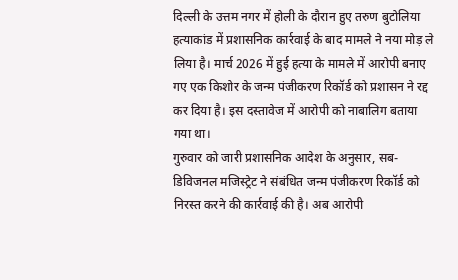दिल्ली के उत्तम नगर में होली के दौरान हुए तरुण बुटोलिया हत्याकांड में प्रशासनिक कार्रवाई के बाद मामले ने नया मोड़ ले लिया है। मार्च 2026 में हुई हत्या के मामले में आरोपी बनाए गए एक किशोर के जन्म पंजीकरण रिकॉर्ड को प्रशासन ने रद्द कर दिया है। इस दस्तावेज में आरोपी को नाबालिग बताया गया था।
गुरुवार को जारी प्रशासनिक आदेश के अनुसार, सब-डिविजनल मजिस्ट्रेट ने संबंधित जन्म पंजीकरण रिकॉर्ड को निरस्त करने की कार्रवाई की है। अब आरोपी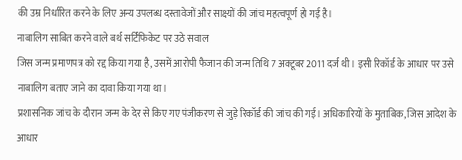की उम्र निर्धारित करने के लिए अन्य उपलब्ध दस्तावेजों और साक्ष्यों की जांच महत्वपूर्ण हो गई है।
नाबालिग साबित करने वाले बर्थ सर्टिफिकेट पर उठे सवाल
जिस जन्म प्रमाणपत्र को रद्द किया गया है, उसमें आरोपी फैजान की जन्म तिथि 7 अक्टूबर 2011 दर्ज थी। इसी रिकॉर्ड के आधार पर उसे नाबालिग बताए जाने का दावा किया गया था।
प्रशासनिक जांच के दौरान जन्म के देर से किए गए पंजीकरण से जुड़े रिकॉर्ड की जांच की गई। अधिकारियों के मुताबिक, जिस आदेश के आधार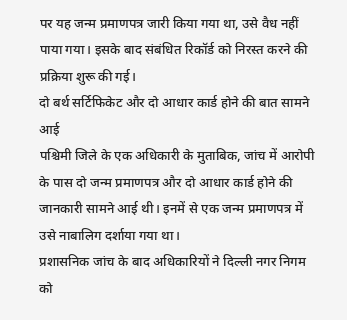पर यह जन्म प्रमाणपत्र जारी किया गया था, उसे वैध नहीं पाया गया। इसके बाद संबंधित रिकॉर्ड को निरस्त करने की प्रक्रिया शुरू की गई।
दो बर्थ सर्टिफिकेट और दो आधार कार्ड होने की बात सामने आई
पश्चिमी जिले के एक अधिकारी के मुताबिक, जांच में आरोपी के पास दो जन्म प्रमाणपत्र और दो आधार कार्ड होने की जानकारी सामने आई थी। इनमें से एक जन्म प्रमाणपत्र में उसे नाबालिग दर्शाया गया था।
प्रशासनिक जांच के बाद अधिकारियों ने दिल्ली नगर निगम को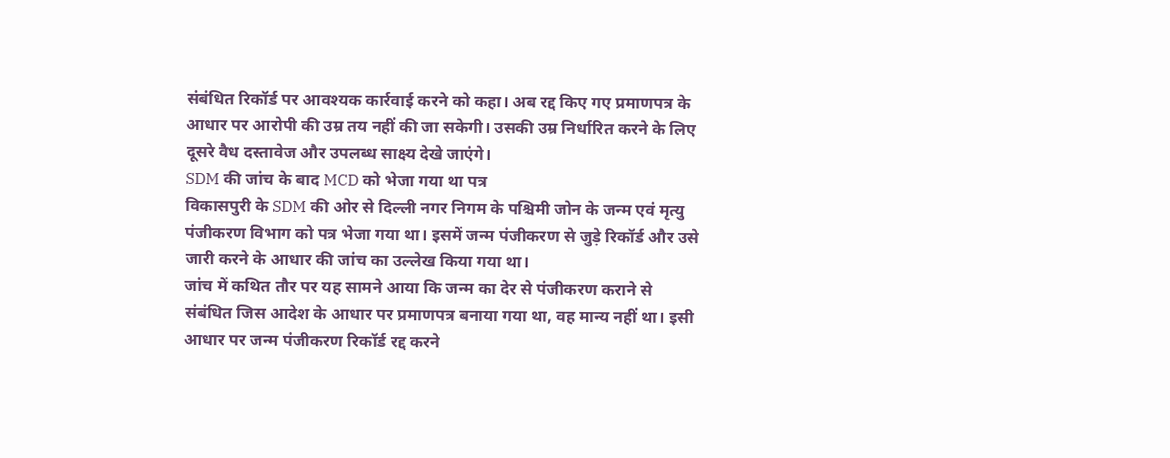संबंधित रिकॉर्ड पर आवश्यक कार्रवाई करने को कहा। अब रद्द किए गए प्रमाणपत्र के आधार पर आरोपी की उम्र तय नहीं की जा सकेगी। उसकी उम्र निर्धारित करने के लिए दूसरे वैध दस्तावेज और उपलब्ध साक्ष्य देखे जाएंगे।
SDM की जांच के बाद MCD को भेजा गया था पत्र
विकासपुरी के SDM की ओर से दिल्ली नगर निगम के पश्चिमी जोन के जन्म एवं मृत्यु पंजीकरण विभाग को पत्र भेजा गया था। इसमें जन्म पंजीकरण से जुड़े रिकॉर्ड और उसे जारी करने के आधार की जांच का उल्लेख किया गया था।
जांच में कथित तौर पर यह सामने आया कि जन्म का देर से पंजीकरण कराने से संबंधित जिस आदेश के आधार पर प्रमाणपत्र बनाया गया था, वह मान्य नहीं था। इसी आधार पर जन्म पंजीकरण रिकॉर्ड रद्द करने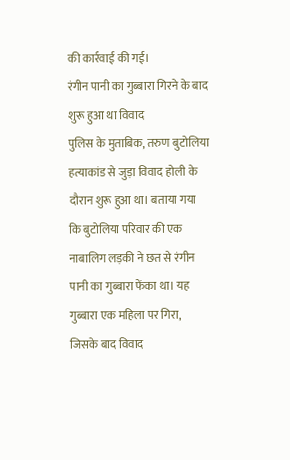की कार्रवाई की गई।
रंगीन पानी का गुब्बारा गिरने के बाद शुरू हुआ था विवाद
पुलिस के मुताबिक, तरुण बुटोलिया हत्याकांड से जुड़ा विवाद होली के दौरान शुरू हुआ था। बताया गया कि बुटोलिया परिवार की एक नाबालिग लड़की ने छत से रंगीन पानी का गुब्बारा फेंका था। यह गुब्बारा एक महिला पर गिरा, जिसके बाद विवाद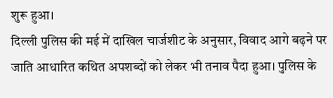शुरू हुआ।
दिल्ली पुलिस की मई में दाखिल चार्जशीट के अनुसार, विवाद आगे बढ़ने पर जाति आधारित कथित अपशब्दों को लेकर भी तनाव पैदा हुआ। पुलिस के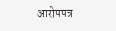आरोपपत्र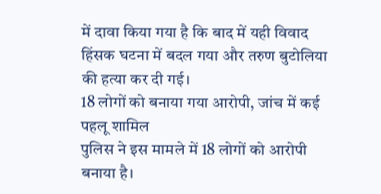में दावा किया गया है कि बाद में यही विवाद हिंसक घटना में बदल गया और तरुण बुटोलिया की हत्या कर दी गई।
18 लोगों को बनाया गया आरोपी, जांच में कई पहलू शामिल
पुलिस ने इस मामले में 18 लोगों को आरोपी बनाया है।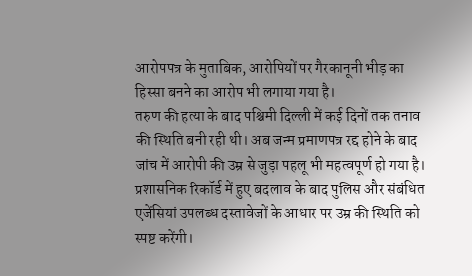आरोपपत्र के मुताबिक, आरोपियों पर गैरकानूनी भीड़ का हिस्सा बनने का आरोप भी लगाया गया है।
तरुण की हत्या के बाद पश्चिमी दिल्ली में कई दिनों तक तनाव की स्थिति बनी रही थी। अब जन्म प्रमाणपत्र रद्द होने के बाद जांच में आरोपी की उम्र से जुड़ा पहलू भी महत्वपूर्ण हो गया है। प्रशासनिक रिकॉर्ड में हुए बदलाव के बाद पुलिस और संबंधित एजेंसियां उपलब्ध दस्तावेजों के आधार पर उम्र की स्थिति को स्पष्ट करेंगी।